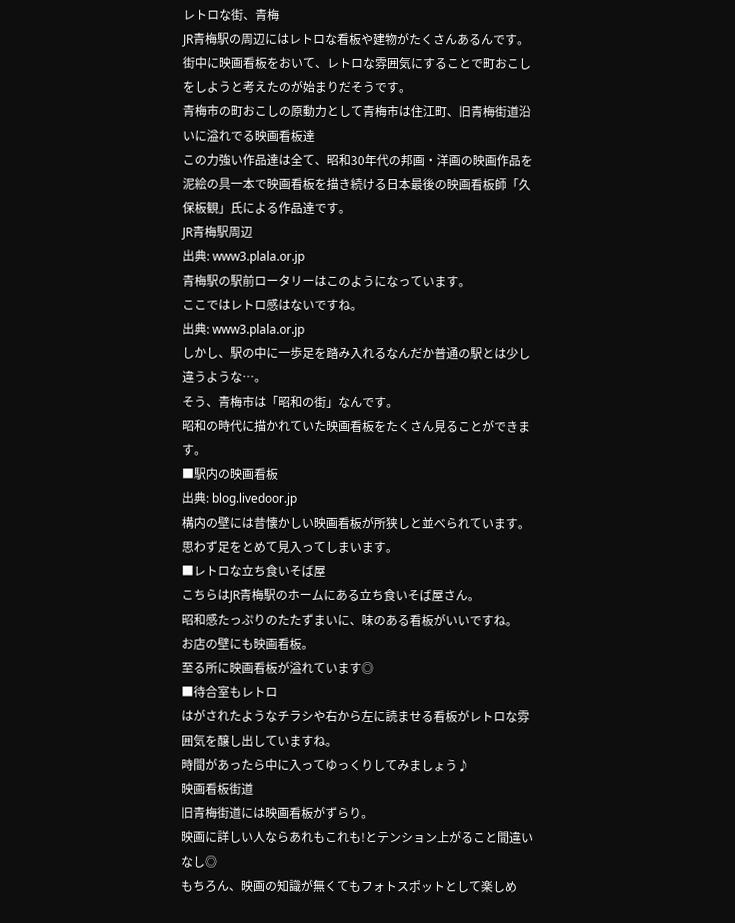レトロな街、青梅
JR青梅駅の周辺にはレトロな看板や建物がたくさんあるんです。
街中に映画看板をおいて、レトロな雰囲気にすることで町おこしをしようと考えたのが始まりだそうです。
青梅市の町おこしの原動力として青梅市は住江町、旧青梅街道沿いに溢れでる映画看板達
この力強い作品達は全て、昭和30年代の邦画・洋画の映画作品を泥絵の具一本で映画看板を描き続ける日本最後の映画看板師「久保板観」氏による作品達です。
JR青梅駅周辺
出典: www3.plala.or.jp
青梅駅の駅前ロータリーはこのようになっています。
ここではレトロ感はないですね。
出典: www3.plala.or.jp
しかし、駅の中に一歩足を踏み入れるなんだか普通の駅とは少し違うような…。
そう、青梅市は「昭和の街」なんです。
昭和の時代に描かれていた映画看板をたくさん見ることができます。
■駅内の映画看板
出典: blog.livedoor.jp
構内の壁には昔懐かしい映画看板が所狭しと並べられています。
思わず足をとめて見入ってしまいます。
■レトロな立ち食いそば屋
こちらはJR青梅駅のホームにある立ち食いそば屋さん。
昭和感たっぷりのたたずまいに、味のある看板がいいですね。
お店の壁にも映画看板。
至る所に映画看板が溢れています◎
■待合室もレトロ
はがされたようなチラシや右から左に読ませる看板がレトロな雰囲気を醸し出していますね。
時間があったら中に入ってゆっくりしてみましょう♪
映画看板街道
旧青梅街道には映画看板がずらり。
映画に詳しい人ならあれもこれも!とテンション上がること間違いなし◎
もちろん、映画の知識が無くてもフォトスポットとして楽しめ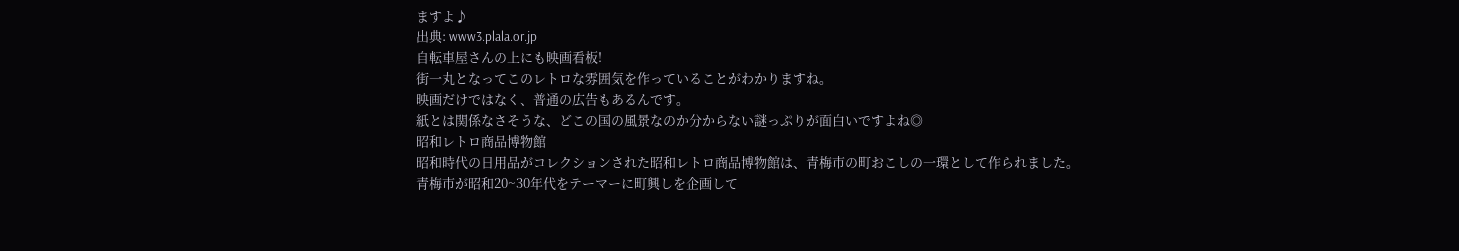ますよ♪
出典: www3.plala.or.jp
自転車屋さんの上にも映画看板!
街一丸となってこのレトロな雰囲気を作っていることがわかりますね。
映画だけではなく、普通の広告もあるんです。
紙とは関係なさそうな、どこの国の風景なのか分からない謎っぷりが面白いですよね◎
昭和レトロ商品博物館
昭和時代の日用品がコレクションされた昭和レトロ商品博物館は、青梅市の町おこしの一環として作られました。
青梅市が昭和20~30年代をテーマーに町興しを企画して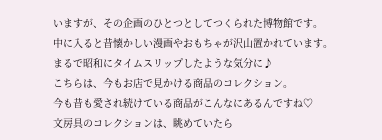いますが、その企画のひとつとしてつくられた博物館です。
中に入ると昔懐かしい漫画やおもちゃが沢山置かれています。
まるで昭和にタイムスリップしたような気分に♪
こちらは、今もお店で見かける商品のコレクション。
今も昔も愛され続けている商品がこんなにあるんですね♡
文房具のコレクションは、眺めていたら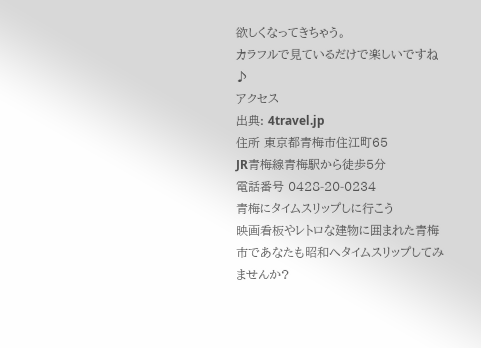欲しくなってきちゃう。
カラフルで見ているだけで楽しいですね♪
アクセス
出典: 4travel.jp
住所 東京都青梅市住江町65
JR青梅線青梅駅から徒歩5分
電話番号 0428-20-0234
青梅にタイムスリップしに行こう
映画看板やレトロな建物に囲まれた青梅市であなたも昭和へタイムスリップしてみませんか?